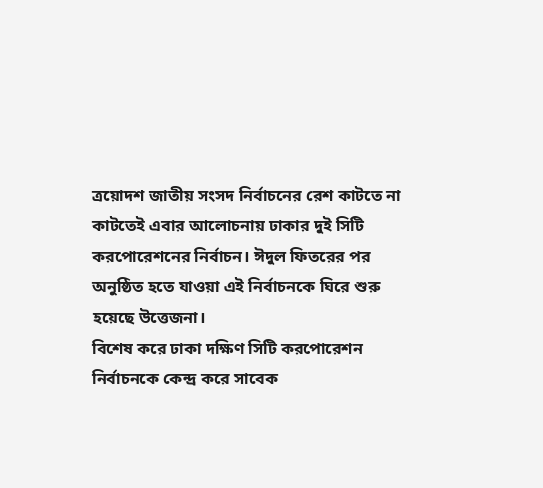ত্রয়োদশ জাতীয় সংসদ নির্বাচনের রেশ কাটতে না কাটতেই এবার আলোচনায় ঢাকার দুই সিটি করপোরেশনের নির্বাচন। ঈদুল ফিতরের পর অনুষ্ঠিত হতে যাওয়া এই নির্বাচনকে ঘিরে শুরু হয়েছে উত্তেজনা।
বিশেষ করে ঢাকা দক্ষিণ সিটি করপোরেশন নির্বাচনকে কেন্দ্র করে সাবেক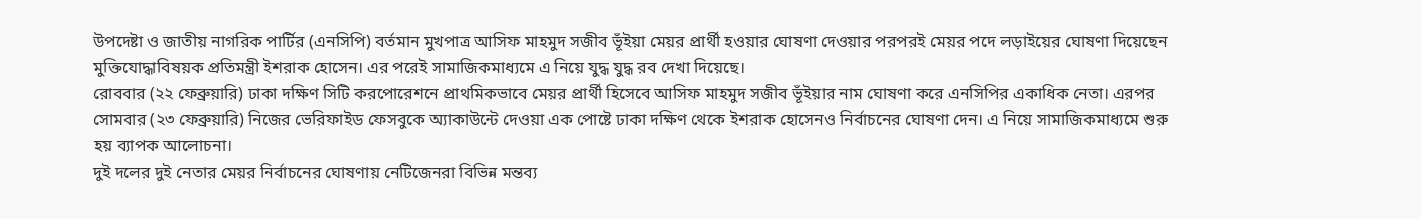উপদেষ্টা ও জাতীয় নাগরিক পার্টির (এনসিপি) বর্তমান মুখপাত্র আসিফ মাহমুদ সজীব ভূঁইয়া মেয়র প্রার্থী হওয়ার ঘোষণা দেওয়ার পরপরই মেয়র পদে লড়াইয়ের ঘোষণা দিয়েছেন মুক্তিযোদ্ধাবিষয়ক প্রতিমন্ত্রী ইশরাক হোসেন। এর পরেই সামাজিকমাধ্যমে এ নিয়ে যুদ্ধ যুদ্ধ রব দেখা দিয়েছে।
রোববার (২২ ফেব্রুয়ারি) ঢাকা দক্ষিণ সিটি করপোরেশনে প্রাথমিকভাবে মেয়র প্রার্থী হিসেবে আসিফ মাহমুদ সজীব ভূঁইয়ার নাম ঘোষণা করে এনসিপির একাধিক নেতা। এরপর সোমবার (২৩ ফেব্রুয়ারি) নিজের ভেরিফাইড ফেসবুকে অ্যাকাউন্টে দেওয়া এক পোষ্টে ঢাকা দক্ষিণ থেকে ইশরাক হোসেনও নির্বাচনের ঘোষণা দেন। এ নিয়ে সামাজিকমাধ্যমে শুরু হয় ব্যাপক আলোচনা।
দুই দলের দুই নেতার মেয়র নির্বাচনের ঘোষণায় নেটিজেনরা বিভিন্ন মন্তব্য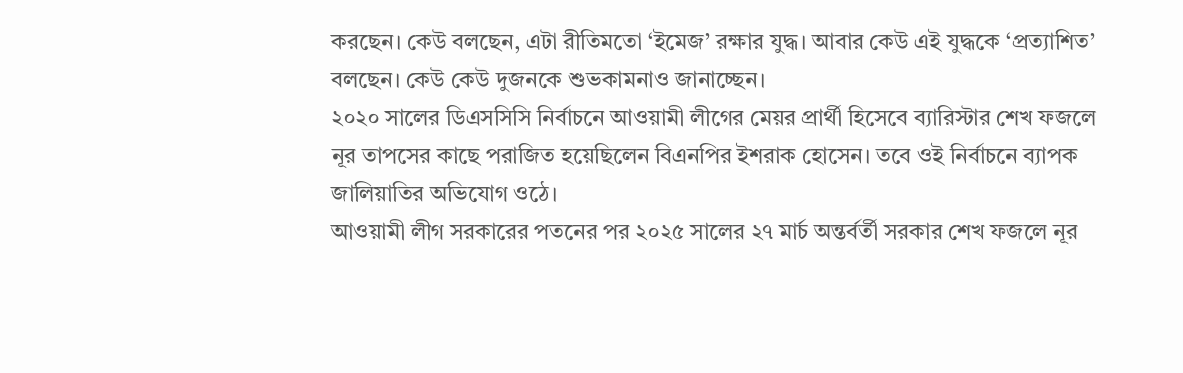করছেন। কেউ বলছেন, এটা রীতিমতো ‘ইমেজ’ রক্ষার যুদ্ধ। আবার কেউ এই যুদ্ধকে ‘প্রত্যাশিত’ বলছেন। কেউ কেউ দুজনকে শুভকামনাও জানাচ্ছেন।
২০২০ সালের ডিএসসিসি নির্বাচনে আওয়ামী লীগের মেয়র প্রার্থী হিসেবে ব্যারিস্টার শেখ ফজলে নূর তাপসের কাছে পরাজিত হয়েছিলেন বিএনপির ইশরাক হোসেন। তবে ওই নির্বাচনে ব্যাপক জালিয়াতির অভিযোগ ওঠে।
আওয়ামী লীগ সরকারের পতনের পর ২০২৫ সালের ২৭ মার্চ অন্তর্বর্তী সরকার শেখ ফজলে নূর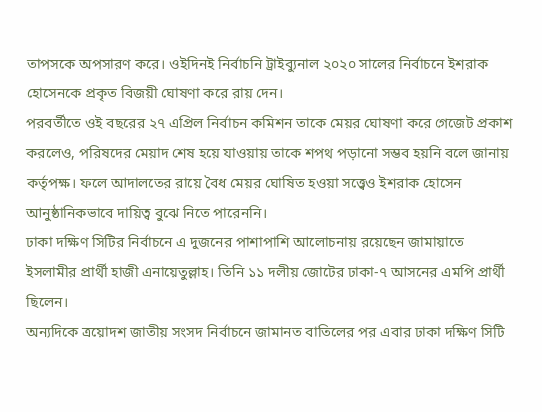তাপসকে অপসারণ করে। ওইদিনই নির্বাচনি ট্রাইব্যুনাল ২০২০ সালের নির্বাচনে ইশরাক হোসেনকে প্রকৃত বিজয়ী ঘোষণা করে রায় দেন।
পরবর্তীতে ওই বছরের ২৭ এপ্রিল নির্বাচন কমিশন তাকে মেয়র ঘোষণা করে গেজেট প্রকাশ করলেও, পরিষদের মেয়াদ শেষ হয়ে যাওয়ায় তাকে শপথ পড়ানো সম্ভব হয়নি বলে জানায় কর্তৃপক্ষ। ফলে আদালতের রায়ে বৈধ মেয়র ঘোষিত হওয়া সত্ত্বেও ইশরাক হোসেন আনুষ্ঠানিকভাবে দায়িত্ব বুঝে নিতে পারেননি।
ঢাকা দক্ষিণ সিটির নির্বাচনে এ দুজনের পাশাপাশি আলোচনায় রয়েছেন জামায়াতে ইসলামীর প্রার্থী হাজী এনায়েতুল্লাহ। তিনি ১১ দলীয় জোটের ঢাকা-৭ আসনের এমপি প্রার্থী ছিলেন।
অন্যদিকে ত্রয়োদশ জাতীয় সংসদ নির্বাচনে জামানত বাতিলের পর এবার ঢাকা দক্ষিণ সিটি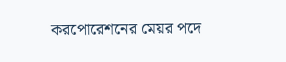করপোরেশনের মেয়র পদে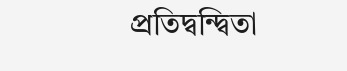প্রতিদ্বন্দ্বিতা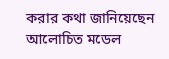করার কথা জানিয়েছেন আলোচিত মডেল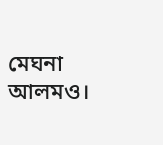মেঘনা আলমও।